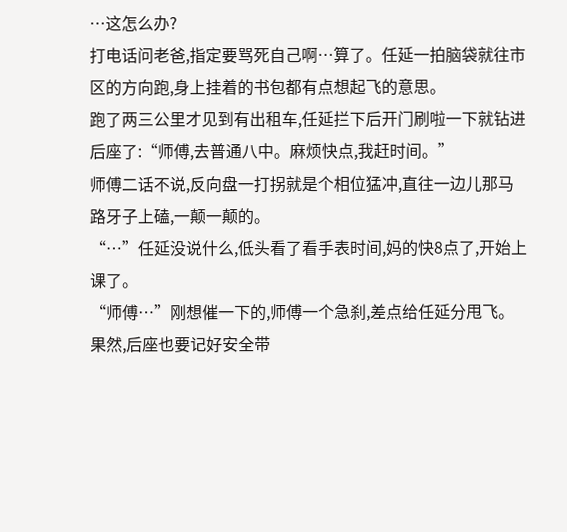…这怎么办?
打电话问老爸,指定要骂死自己啊…算了。任延一拍脑袋就往市区的方向跑,身上挂着的书包都有点想起飞的意思。
跑了两三公里才见到有出租车,任延拦下后开门刷啦一下就钻进后座了:“师傅,去普通八中。麻烦快点,我赶时间。”
师傅二话不说,反向盘一打拐就是个相位猛冲,直往一边儿那马路牙子上磕,一颠一颠的。
“…”任延没说什么,低头看了看手表时间,妈的快8点了,开始上课了。
“师傅…”刚想催一下的,师傅一个急刹,差点给任延分甩飞。
果然,后座也要记好安全带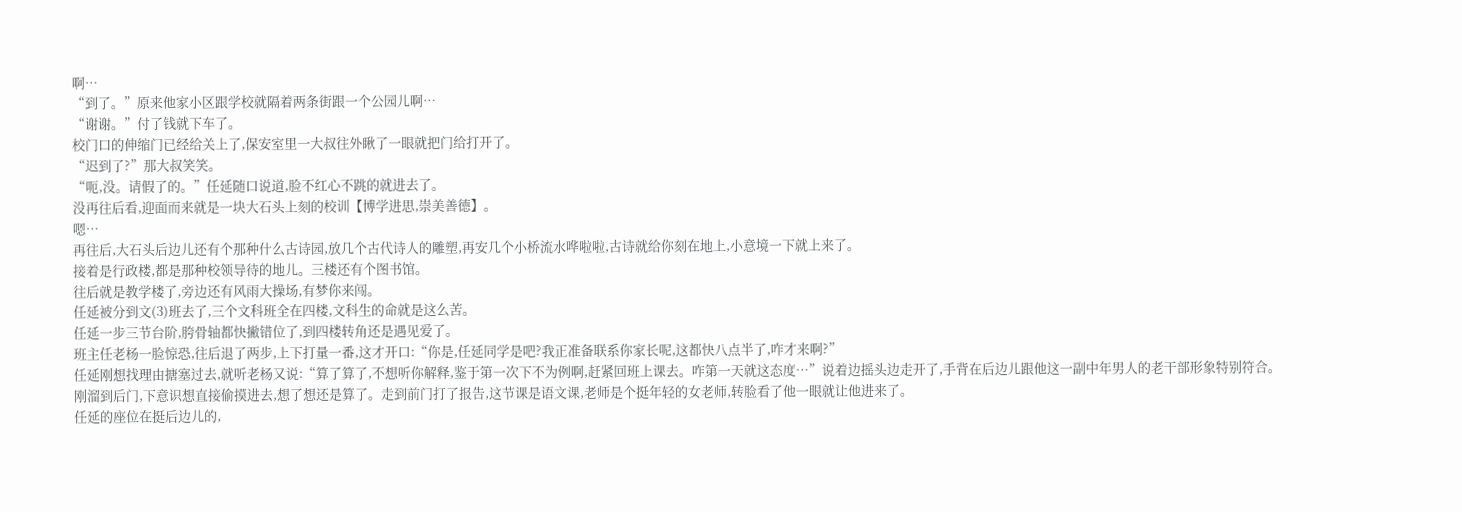啊…
“到了。”原来他家小区跟学校就隔着两条街跟一个公园儿啊…
“谢谢。”付了钱就下车了。
校门口的伸缩门已经给关上了,保安室里一大叔往外瞅了一眼就把门给打开了。
“迟到了?”那大叔笑笑。
“呃,没。请假了的。”任延随口说道,脸不红心不跳的就进去了。
没再往后看,迎面而来就是一块大石头上刻的校训【博学进思,崇美善德】。
嗯…
再往后,大石头后边儿还有个那种什么古诗园,放几个古代诗人的雕塑,再安几个小桥流水哗啦啦,古诗就给你刻在地上,小意境一下就上来了。
接着是行政楼,都是那种校领导待的地儿。三楼还有个图书馆。
往后就是教学楼了,旁边还有风雨大操场,有梦你来闯。
任延被分到文(3)班去了,三个文科班全在四楼,文科生的命就是这么苦。
任延一步三节台阶,胯骨轴都快撇错位了,到四楼转角还是遇见爱了。
班主任老杨一脸惊恐,往后退了两步,上下打量一番,这才开口:“你是,任延同学是吧?我正准备联系你家长呢,这都快八点半了,咋才来啊?”
任延刚想找理由搪塞过去,就听老杨又说:“算了算了,不想听你解释,鉴于第一次下不为例啊,赶紧回班上课去。咋第一天就这态度…”说着边摇头边走开了,手背在后边儿跟他这一副中年男人的老干部形象特别符合。
刚溜到后门,下意识想直接偷摸进去,想了想还是算了。走到前门打了报告,这节课是语文课,老师是个挺年轻的女老师,转脸看了他一眼就让他进来了。
任延的座位在挺后边儿的,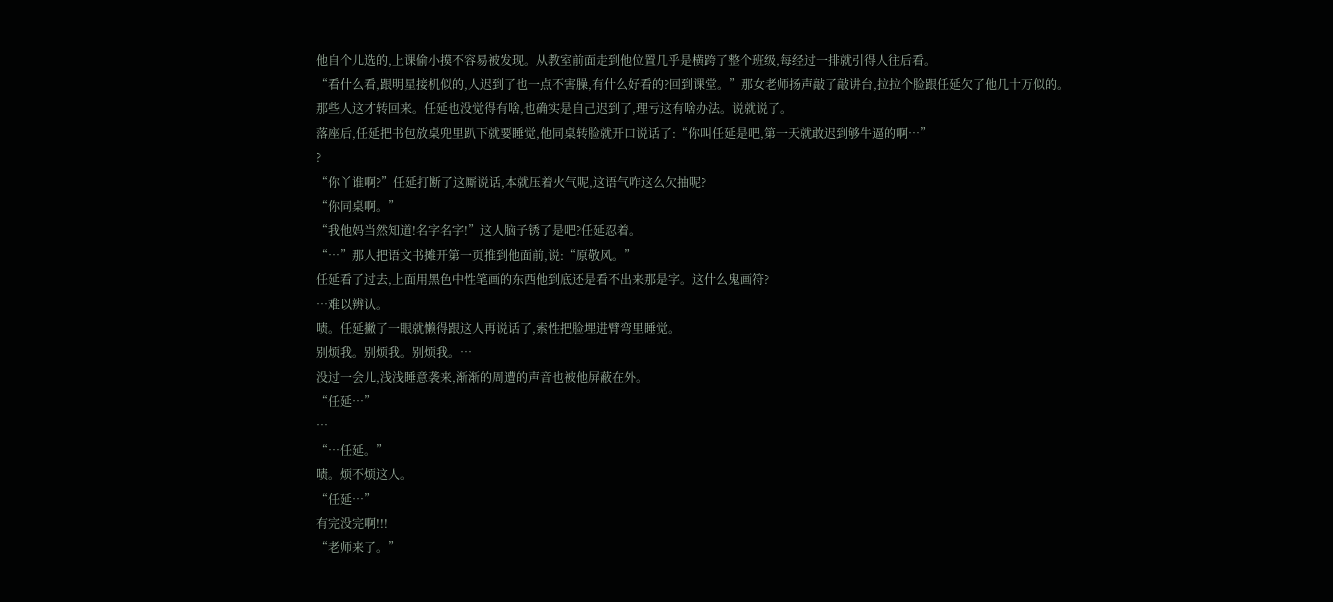他自个儿选的,上课偷小摸不容易被发现。从教室前面走到他位置几乎是横跨了整个班级,每经过一排就引得人往后看。
“看什么看,跟明星接机似的,人迟到了也一点不害臊,有什么好看的?回到课堂。”那女老师扬声敲了敲讲台,拉拉个脸跟任延欠了他几十万似的。
那些人这才转回来。任延也没觉得有啥,也确实是自己迟到了,理亏这有啥办法。说就说了。
落座后,任延把书包放桌兜里趴下就要睡觉,他同桌转脸就开口说话了:“你叫任延是吧,第一天就敢迟到够牛逼的啊…”
?
“你丫谁啊?”任延打断了这厮说话,本就压着火气呢,这语气咋这么欠抽呢?
“你同桌啊。”
“我他妈当然知道!名字名字!”这人脑子锈了是吧?任延忍着。
“…”那人把语文书摊开第一页推到他面前,说:“原敬风。”
任延看了过去,上面用黑色中性笔画的东西他到底还是看不出来那是字。这什么鬼画符?
…难以辨认。
啧。任延撇了一眼就懒得跟这人再说话了,索性把脸埋进臂弯里睡觉。
别烦我。别烦我。别烦我。…
没过一会儿,浅浅睡意袭来,渐渐的周遭的声音也被他屏蔽在外。
“任延…”
…
“…任延。”
啧。烦不烦这人。
“任延…”
有完没完啊!!!
“老师来了。”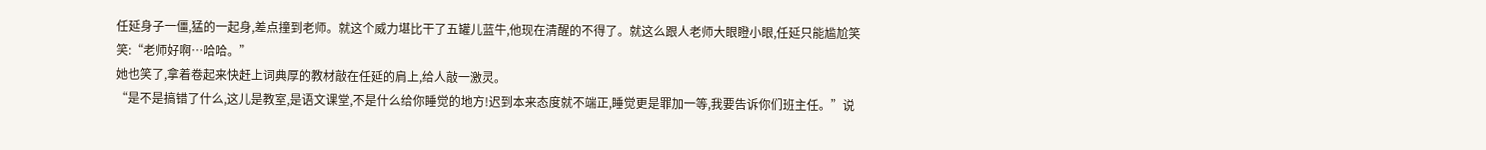任延身子一僵,猛的一起身,差点撞到老师。就这个威力堪比干了五罐儿蓝牛,他现在清醒的不得了。就这么跟人老师大眼瞪小眼,任延只能尴尬笑笑:“老师好啊…哈哈。”
她也笑了,拿着卷起来快赶上词典厚的教材敲在任延的肩上,给人敲一激灵。
“是不是搞错了什么,这儿是教室,是语文课堂,不是什么给你睡觉的地方!迟到本来态度就不端正,睡觉更是罪加一等,我要告诉你们班主任。”说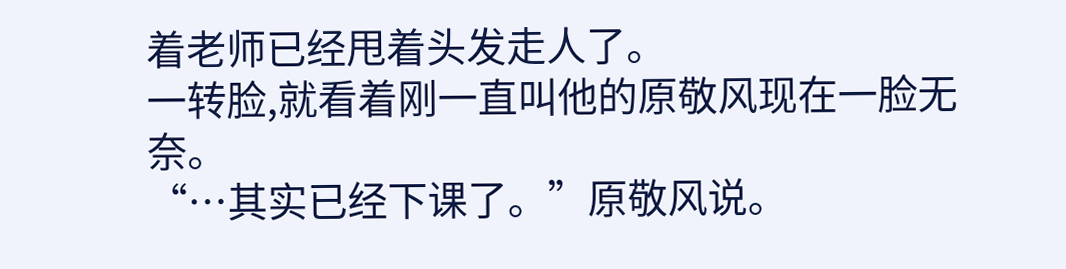着老师已经甩着头发走人了。
一转脸,就看着刚一直叫他的原敬风现在一脸无奈。
“…其实已经下课了。”原敬风说。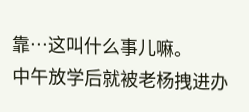靠…这叫什么事儿嘛。
中午放学后就被老杨拽进办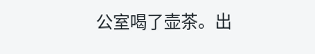公室喝了壶茶。出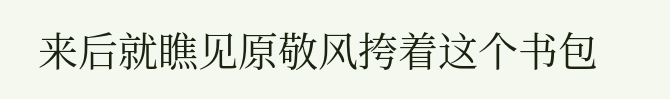来后就瞧见原敬风挎着这个书包